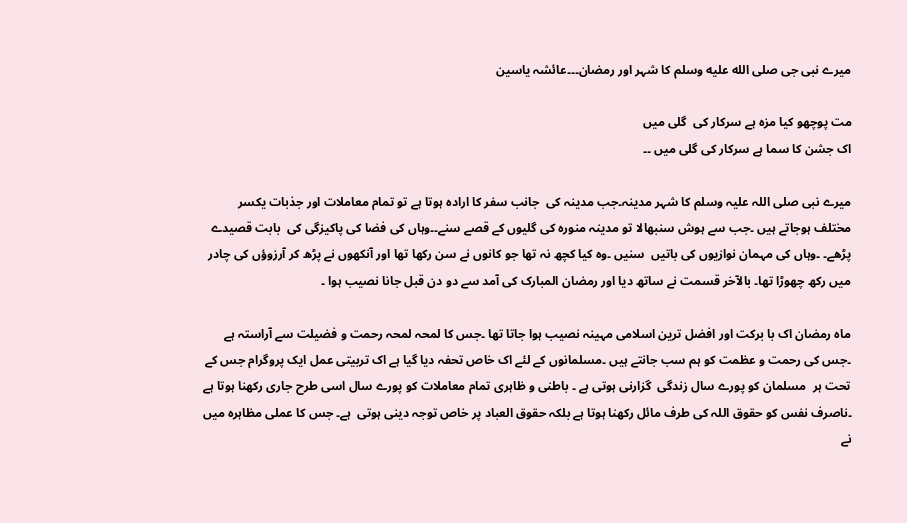میرے نبی جی صلى الله عليه وسلم کا شہر اور رمضان۔۔۔عائشہ یاسین

مت پوچھو کیا مزہ ہے سرکار کی  گلی میں
اک جشن کا سما ہے سرکار کی گلی میں ۔۔

میرے نبی صلی اللہ علیہ وسلم کا شہر مدینہ۔جب مدینہ کی  جانب سفر کا ارادہ ہوتا ہے تو تمام معاملات اور جذبات یکسر مختلف ہوجاتے ہیں ۔جب سے ہوش سنبھالا تو مدینہ منورہ کی گلیوں کے قصے سنے۔۔وہاں کی فضا کی پاکیزگی کی  بابت قصیدے پڑھے۔ ۔وہاں کی مہمان نوازیوں کی باتیں  سنیں ۔وہ کیا کچھ نہ تھا جو کانوں نے سن رکھا تھا اور آنکھوں نے پڑھ کر آرزوؤں کی چادر میں رکھ چھوڑا تھا۔ بالآخر قسمت نے ساتھ دیا اور رمضان المبارک کی آمد سے دو دن قبل جانا نصیب ہوا ۔

ماہ رمضان اک با برکت اور افضل ترین اسلامی مہینہ نصیب ہوا جاتا تھا ۔جس کا لمحہ لمحہ رحمت و فضیلت سے آراستہ ہے ۔جس کی رحمت و عظمت کو ہم سب جانتے ہیں ۔مسلمانوں کے لئے اک خاص تحفہ دیا گیا ہے اک تربیتی عمل ایک پروگرام جس کے تحت ہر  مسلمان کو پورے سال زندگی  گزارنی ہوتی ہے ۔ باطنی و ظاہری تمام معاملات کو پورے سال اسی طرح جاری رکھنا ہوتا ہے ۔ناصرف نفس کو حقوق اللہ کی طرف مائل رکھنا ہوتا ہے بلکہ حقوق العباد پر خاص توجہ دینی ہوتی  ہے۔ جس کا عملی مظاہرہ میں نے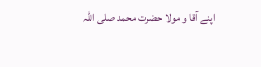اپنے آقا و مولا حضرت محمد صلی اللہ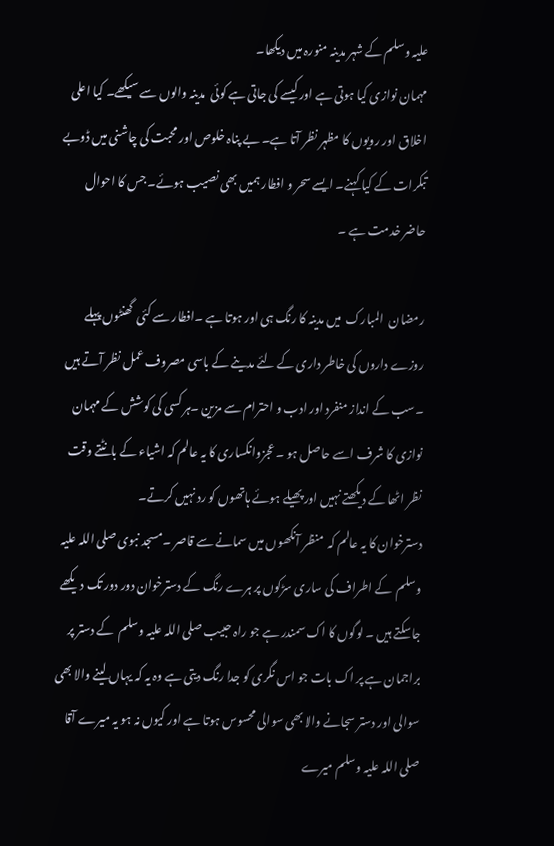علیہ وسلم کے شہر مدینہ منورہ میں دیکھا۔
مہمان نوازی کیا ہوتی ہے اور کیسے کی جاتی ہے کوئی  مدینہ والوں سے سیکھے۔ کیا اعلی اخلاق اور رویوں کا مظہر نظر آتا ہے۔ بے پناہ خلوص اور محبت کی چاشنی میں ڈوبے تبکرات کے کیا کہنے۔ ایسے سحر و افطار ہمیں بھی نصیب ہوئے۔ جس کا احوال حاضر خدمت ہے ۔

رمضان  المبارک  میں مدینہ کا رنگ ہی اور ہوتا ہے ۔افطار سے کئی  گھنٹوں پہلے روزے داروں کی خاطر داری کے لئے مدینے کے باسی مصروف عمل نظر آتے ہیں ۔سب کے انداز منفرد اور ادب و احترام سے مزین ۔ہر کسی کی کوشش کے مہمان نوازی کا شرف اسے حاصل ہو ۔ عجزوانکساری کا یہ عالم کہ اشیاء کے بانٹتے وقت نظر اٹھا کے دیکھتے نہیں اور پھیلے ہوئے ہاتھوں کو رد نہیں کرتے۔
دسترخوان کا یہ عالم کہ  منظر آنکھوں میں سمانے سے قاصر ۔مسجد نبوی صلی اللہ علیہ وسلم  کے اطراف کی ساری سڑکوں پر ہرے رنگ کے دسترخوان دور دور تک دیکھے جاسکتے ہیں ۔ لوگوں کا اک سمندر ہے جو راہ حبیب صلی اللہ علیہ وسلم  کے دستر پر براجمان ہے پر اک بات جو اس نگری کو جدا رنگ دیتی ہے وہ یہ کہ یہاں لینے والا بھی سوالی اور دستر سجانے والا بھی سوالی محسوس ہوتا ہے اور کیوں نہ ہو یہ میرے آقا صلی اللہ علیہ وسلم میرے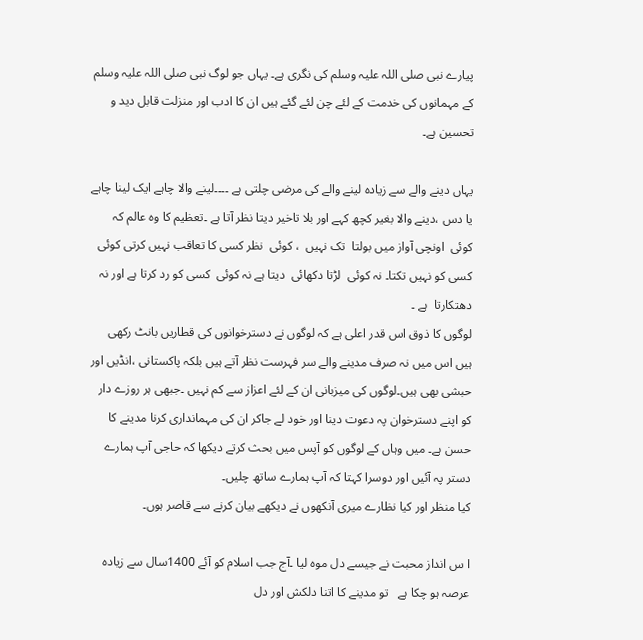پیارے نبی صلی اللہ علیہ وسلم کی نگری ہے۔ یہاں جو لوگ نبی صلی اللہ علیہ وسلم کے مہمانوں کی خدمت کے لئے چن لئے گئے ہیں ان کا ادب اور منزلت قابل دید و تحسین ہے۔

یہاں دینے والے سے زیادہ لینے والے کی مرضی چلتی ہے ۔۔۔۔لینے والا چاہے ایک لینا چاہے یا دس ،دینے والا بغیر کچھ کہے اور بلا تاخیر دیتا نظر آتا ہے ۔تعظیم کا وہ عالم کہ  کوئی  اونچی آواز میں بولتا  تک نہیں  ، کوئی  نظر کسی کا تعاقب نہیں کرتی کوئی  کسی کو نہیں تکتا۔ نہ کوئی  لڑتا دکھائی  دیتا ہے نہ کوئی  کسی کو رد کرتا ہے اور نہ دھتکارتا  ہے ۔
لوگوں کا ذوق اس قدر اعلی ہے کہ لوگوں نے دسترخوانوں کی قطاریں بانٹ رکھی  ہیں اس میں نہ صرف مدینے والے سر فہرست نظر آتے ہیں بلکہ پاکستانی ،انڈیں اور حبشی بھی ہیں۔لوگوں کی میزبانی ان کے لئے اعزاز سے کم نہیں ۔جبھی ہر روزے دار کو اپنے دسترخوان پہ دعوت دینا اور خود لے جاکر ان کی مہمانداری کرنا مدینے کا حسن ہے۔ میں وہاں کے لوگوں کو آپس میں بحث کرتے دیکھا کہ حاجی آپ ہمارے دستر پہ آئیں اور دوسرا کہتا کہ آپ ہمارے ساتھ چلیں۔
کیا منظر اور کیا نظارے میری آنکھوں نے دیکھے بیان کرنے سے قاصر ہوں۔

ا س انداز محبت نے جیسے دل موہ لیا ۔آج جب اسلام کو آئے 1400سال سے زیادہ عرصہ ہو چکا ہے   تو مدینے کا اتنا دلکش اور دل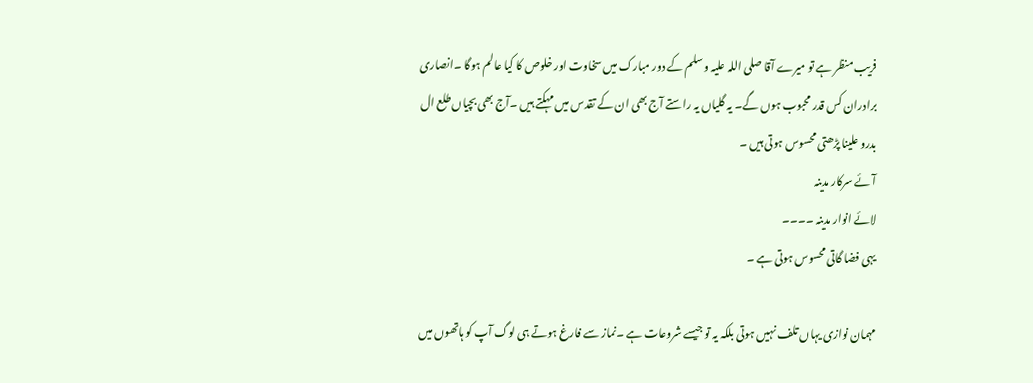فریب منظر ہے تو میرے آقا صلی اللہ علیہ وسلم کے دور مبارک میں سخاوت اور خلوص کا کیا عالم ہوگا ۔انصاری برادران کس قدر محبوب ہوں گے۔ یہ گلیاں یہ راستے آج بھی ان کے تقدس میں مہکتے ہیں ۔آج بھی بچیاں طلع ال بدرو علینا پڑھتی محسوس ہوتی ہیں ۔
آئے سرکار مدینہ
لائے انوار مدینہ ۔۔۔۔
یہی فضا گاتی محسوس ہوتی ہے ۔

مہمان نوازی یہاں تلف نہیں ہوتی بلکہ یہ تو جیسے شروعات ہے ۔نماز سے فارغ ہوتے ہی لوگ آپ کو ہاتھوں میں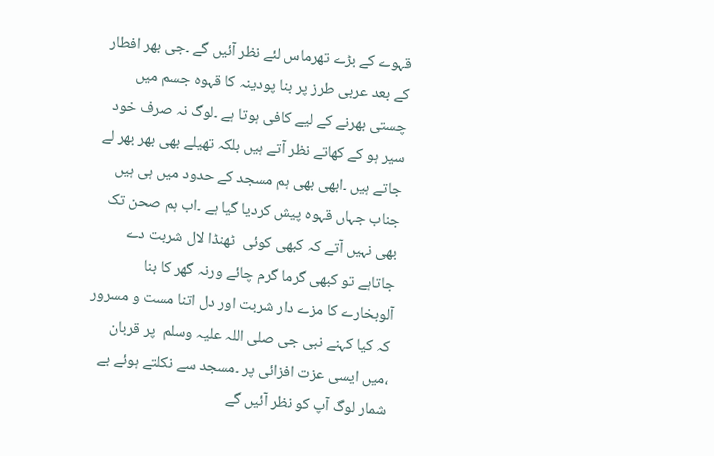قہوے کے بڑے تھرماس لئے نظر آئیں گے ۔جی بھر افطار کے بعد عربی طرز پر بنا پودینہ کا قہوہ جسم میں  چستی بھرنے کے لیے کافی ہوتا ہے ۔لوگ نہ صرف خود سیر ہو کے کھاتے نظر آتے ہیں بلکہ تھیلے بھی بھر بھر لے جاتے ہیں ۔ابھی بھی ہم مسجد کے حدود میں ہی ہیں جناب جہاں قہوہ پیش کردیا گیا ہے ۔اب ہم صحن تک بھی نہیں آتے کہ کبھی کوئی  ٹھنڈا لال شربت دے جاتاہے تو کبھی گرما گرم چائے ورنہ گھر کا بنا آلوبخارے کا مزے دار شربت اور دل اتنا مست و مسرور کہ کیا کہنے نبی جی صلی اللہ علیہ وسلم  پر قربان ،میں ایسی عزت افزائی پر ۔مسجد سے نکلتے ہوئے بے شمار لوگ آپ کو نظر آئیں گے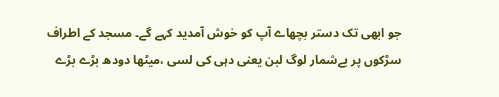جو ابھی تک دستر بچھاے آپ کو خوش آمدید کہے گے۔ مسجد کے اطراف سڑکوں پر بےشمار لوگ لبن یعنی دہی کی لسی ،میٹھا دودھ بڑے بڑے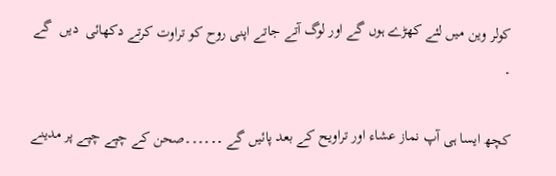کولر وین میں لئے کھڑے ہوں گے اور لوگ آتے جاتے اپنی روح کو تراوت کرتے دکھائی  دیں  گے ۔

کچھ ایسا ہی آپ نماز عشاء اور تراویح کے بعد پائیں گے ۔۔۔۔۔۔صحن کے چپے چپے پر مدینے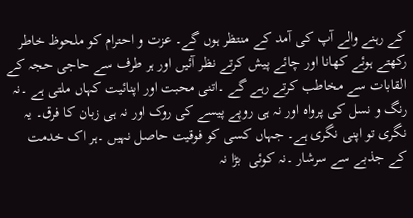کے رہنے والے آپ کی آمد کے منتظر ہوں گے۔ عزت و احترام کو ملحوظ خاطر رکھتے ہوئے کھانا اور چائے پیش کرتے نظر آئیں اور ہر طرف سے حاجی حجہ کے القابات سے مخاطب کرتے رہے گے ۔اتنی محبت اور اپنائیت کہاں ملتی ہے ۔نہ رنگ و نسل کی پرواہ اور نہ ہی روپے پیسے کی روک اور نہ ہی زبان کا فرق۔ یہ نگری تو اپنی نگری ہے۔ جہاں کسی کو فوقیت حاصل نہیں ۔ہر اک خدمت کے جذبے سے سرشار ۔نہ کوئی  بڑا نہ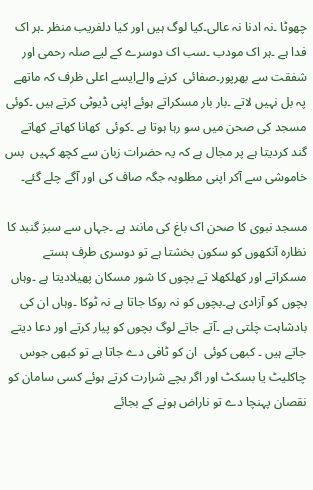چھوٹا ۔نہ ادنا نہ عالی۔کیا لوگ ہیں اور کیا دلفریب منظر ۔ہر اک فدا ہے ۔ہر اک مودب ۔سب اک دوسرے کے لیے صلہ رحمی اور شفقت سے بھرپور۔صفائی  کرنے والےایسے اعلی ظرف کہ ماتھے پہ بل نہیں لاتے ۔بار بار مسکراتے ہوئے اپنی ڈیوٹی کرتے ہیں ۔کوئی  مسجد کی صحن میں سو رہا ہوتا ہے ۔کوئی  کھانا کھاتے کھاتے گند کردیتا ہے پر مجال ہے کہ یہ حضرات زبان سے کچھ کہیں  بس خاموشی سے آکر اپنی مطلوبہ جگہ صاف کی اور آگے چلے گئے۔

مسجد نبوی کا صحن اک باغ کی مانند ہے ۔جہاں سے سبز گنبد کا نظارہ آنکھوں کو سکون بخشتا ہے تو دوسری طرف ہستے مسکراتے اور کھلکھلا تے بچوں کا شور مسکان پھیلادیتا ہے ۔وہاں بچوں کو آزادی ہے۔بچوں کو نہ روکا جاتا ہے نہ ٹوکا ۔وہاں ان کی بادشاہت چلتی ہے ۔آتے جاتے لوگ بچوں کو پیار کرتے اور دعا دیتے جاتے ہیں ۔ کبھی کوئی  ان کو ٹافی دے جاتا ہے تو کبھی جوس چاکلیٹ یا بسکٹ اور اگر بچے شرارت کرتے ہوئے کسی سامان کو نقصان پہنچا دے تو ناراض ہونے کے بجائے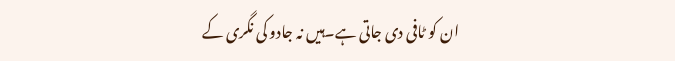ان کو ٹافی دی جاتی ہے۔ہیں نہ جادو کی نگری کے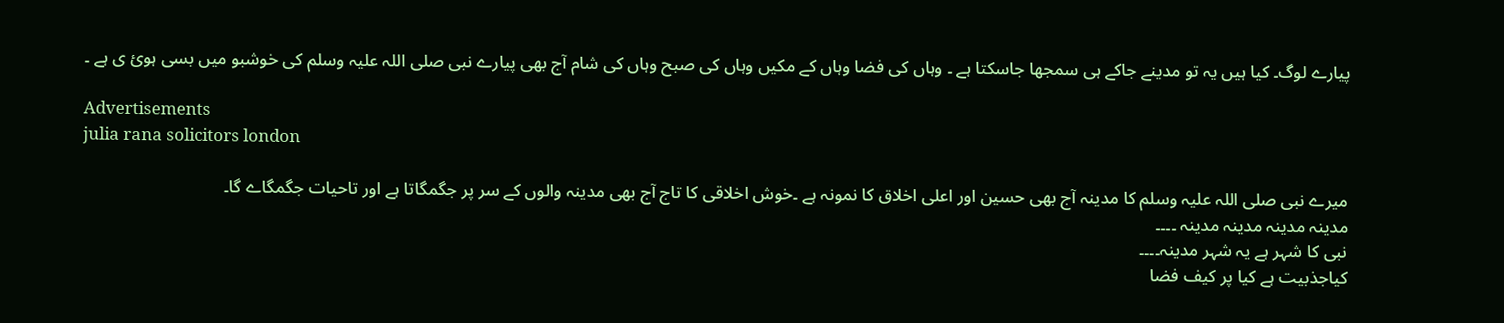پیارے لوگ۔ کیا ہیں یہ تو مدینے جاکے ہی سمجھا جاسکتا ہے ۔ وہاں کی فضا وہاں کے مکیں وہاں کی صبح وہاں کی شام آج بھی پیارے نبی صلی اللہ علیہ وسلم کی خوشبو میں بسی ہوئ ی ہے ۔

Advertisements
julia rana solicitors london

میرے نبی صلی اللہ علیہ وسلم کا مدینہ آج بھی حسین اور اعلی اخلاق کا نمونہ ہے ۔خوش اخلاقی کا تاج آج بھی مدینہ والوں کے سر پر جگمگاتا ہے اور تاحیات جگمگاے گا۔
مدینہ مدینہ مدینہ مدینہ ۔۔۔۔
نبی کا شہر ہے یہ شہر مدینہ۔۔۔۔
کیاجذبیت ہے کیا پر کیف فضا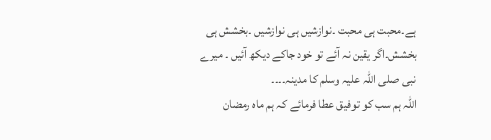ہے۔محبت ہی محبت ۔نوازشیں ہی نوازشیں ۔بخشش ہی بخشش۔اگر یقین نہ آئے تو خود جاکے دیکھ آئیں ۔ میرے نبی صلی اللہ علیہ وسلم کا مدینہ۔۔۔۔
اللہ ہم سب کو توفیق عطا فرمائے کہ ہم ماہ رمضان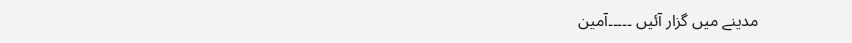مدینے میں گزار آئیں ۔۔۔۔۔آمین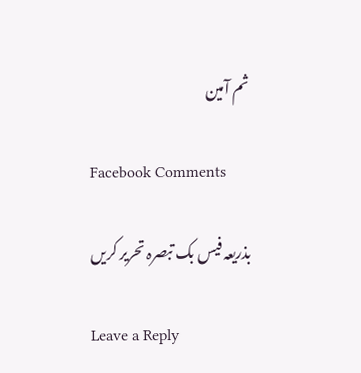ثم آمین

Facebook Comments

بذریعہ فیس بک تبصرہ تحریر کریں

Leave a Reply